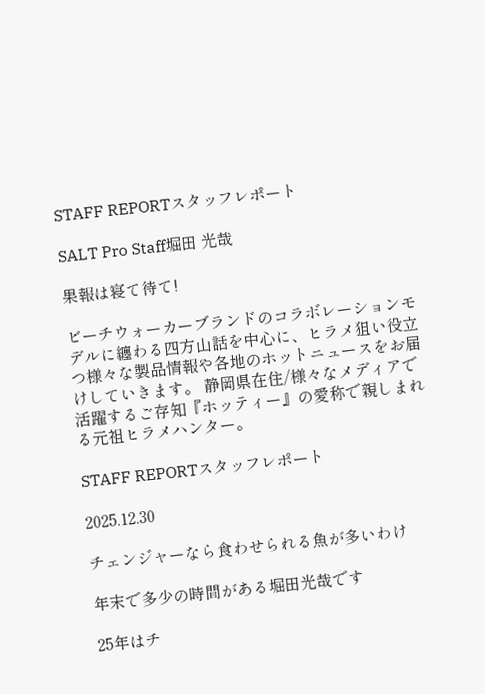STAFF REPORTスタッフレポート

SALT Pro Staff堀田 光哉

果報は寝て待て!

ビーチウォーカーブランドのコラボレーションモデルに纏わる四方山話を中心に、ヒラメ狙い役立つ様々な製品情報や各地のホットニュースをお届けしていきます。 静岡県在住/様々なメディアで活躍するご存知『ホッティー』の愛称で親しまれる元祖ヒラメハンター。

STAFF REPORTスタッフレポート

2025.12.30

チェンジャーなら食わせられる魚が多いわけ

年末で多少の時間がある堀田光哉です

25年はチ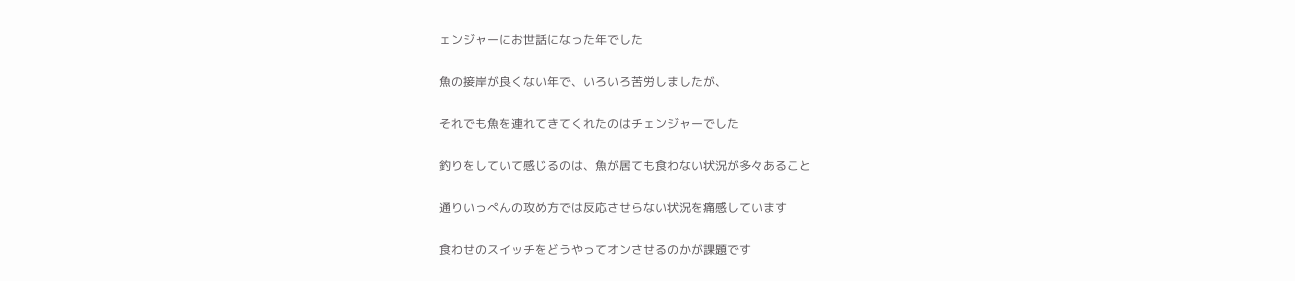ェンジャーにお世話になった年でした

魚の接岸が良くない年で、いろいろ苦労しましたが、

それでも魚を連れてきてくれたのはチェンジャーでした

釣りをしていて感じるのは、魚が居ても食わない状況が多々あること

通りいっぺんの攻め方では反応させらない状況を痛感しています

食わせのスイッチをどうやってオンさせるのかが課題です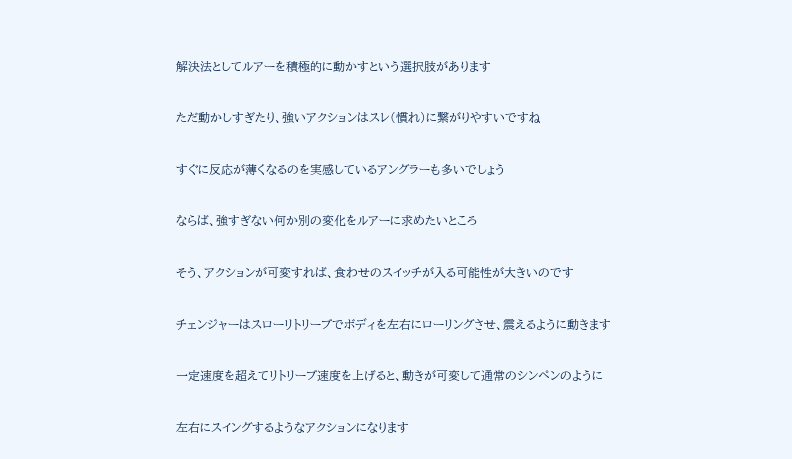解決法としてルアーを積極的に動かすという選択肢があります

ただ動かしすぎたり、強いアクションはスレ(慣れ)に繋がりやすいですね

すぐに反応が薄くなるのを実感しているアングラーも多いでしょう

ならば、強すぎない何か別の変化をルアーに求めたいところ

そう、アクションが可変すれば、食わせのスイッチが入る可能性が大きいのです

チェンジャーはスローリトリーブでボディを左右にローリングさせ、震えるように動きます

一定速度を超えてリトリーブ速度を上げると、動きが可変して通常のシンペンのように

左右にスイングするようなアクションになります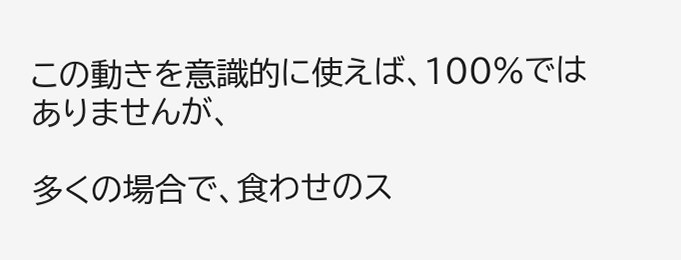この動きを意識的に使えば、100%ではありませんが、

多くの場合で、食わせのス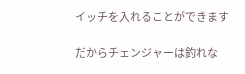イッチを入れることができます

だからチェンジャーは釣れな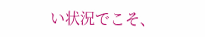い状況でこそ、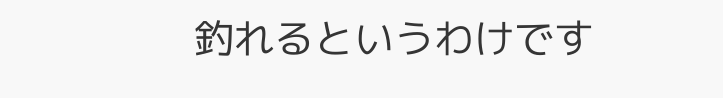釣れるというわけです